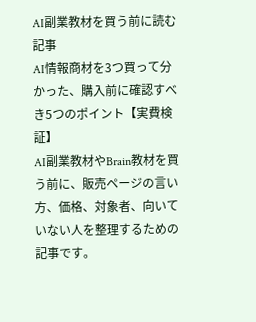AI副業教材を買う前に読む記事
AI情報商材を3つ買って分かった、購入前に確認すべき5つのポイント【実費検証】
AI副業教材やBrain教材を買う前に、販売ページの言い方、価格、対象者、向いていない人を整理するための記事です。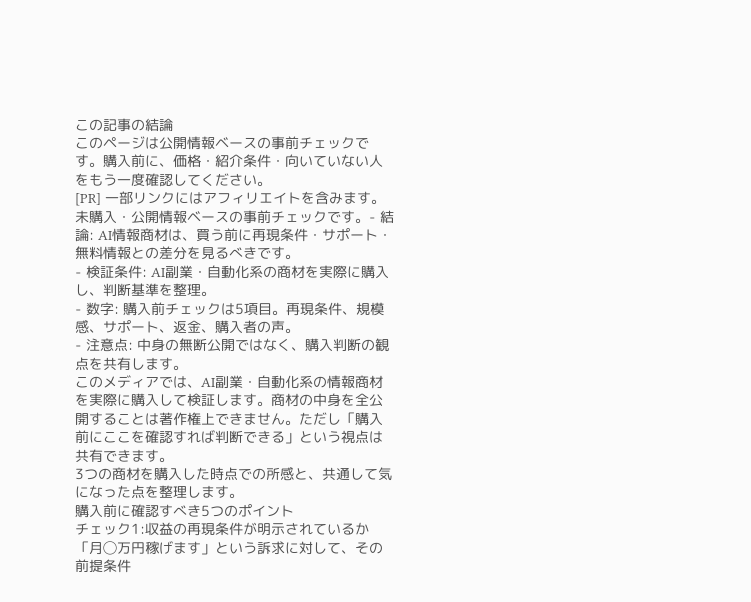この記事の結論
このページは公開情報ベースの事前チェックです。購入前に、価格・紹介条件・向いていない人をもう一度確認してください。
[PR] 一部リンクにはアフィリエイトを含みます。未購入・公開情報ベースの事前チェックです。- 結論: AI情報商材は、買う前に再現条件・サポート・無料情報との差分を見るべきです。
- 検証条件: AI副業・自動化系の商材を実際に購入し、判断基準を整理。
- 数字: 購入前チェックは5項目。再現条件、規模感、サポート、返金、購入者の声。
- 注意点: 中身の無断公開ではなく、購入判断の観点を共有します。
このメディアでは、AI副業・自動化系の情報商材を実際に購入して検証します。商材の中身を全公開することは著作権上できません。ただし「購入前にここを確認すれば判断できる」という視点は共有できます。
3つの商材を購入した時点での所感と、共通して気になった点を整理します。
購入前に確認すべき5つのポイント
チェック1:収益の再現条件が明示されているか
「月◯万円稼げます」という訴求に対して、その前提条件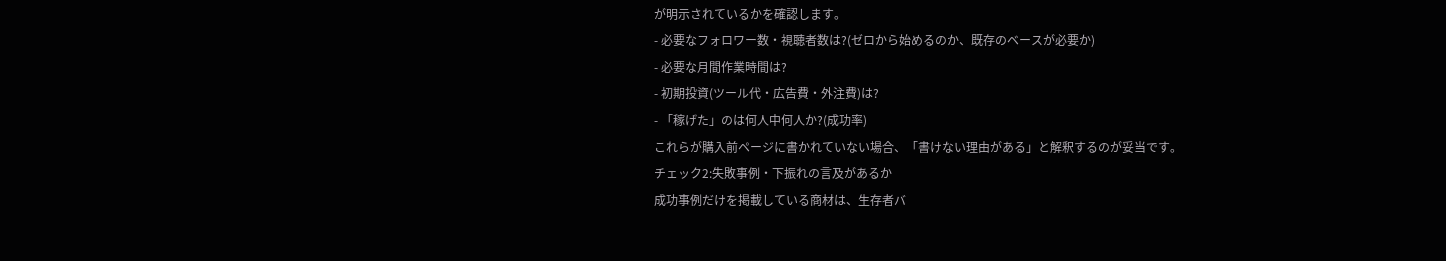が明示されているかを確認します。
- 必要なフォロワー数・視聴者数は?(ゼロから始めるのか、既存のベースが必要か)
- 必要な月間作業時間は?
- 初期投資(ツール代・広告費・外注費)は?
- 「稼げた」のは何人中何人か?(成功率)
これらが購入前ページに書かれていない場合、「書けない理由がある」と解釈するのが妥当です。
チェック2:失敗事例・下振れの言及があるか
成功事例だけを掲載している商材は、生存者バ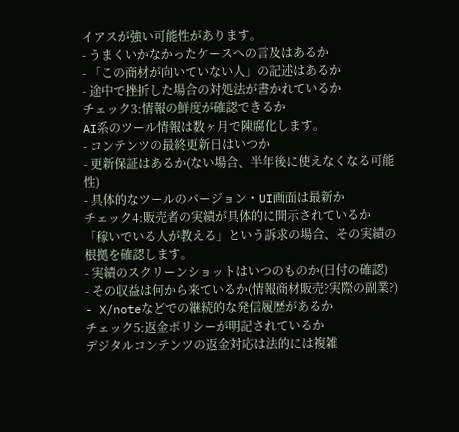イアスが強い可能性があります。
- うまくいかなかったケースへの言及はあるか
- 「この商材が向いていない人」の記述はあるか
- 途中で挫折した場合の対処法が書かれているか
チェック3:情報の鮮度が確認できるか
AI系のツール情報は数ヶ月で陳腐化します。
- コンテンツの最終更新日はいつか
- 更新保証はあるか(ない場合、半年後に使えなくなる可能性)
- 具体的なツールのバージョン・UI画面は最新か
チェック4:販売者の実績が具体的に開示されているか
「稼いでいる人が教える」という訴求の場合、その実績の根拠を確認します。
- 実績のスクリーンショットはいつのものか(日付の確認)
- その収益は何から来ているか(情報商材販売?実際の副業?)
- X/noteなどでの継続的な発信履歴があるか
チェック5:返金ポリシーが明記されているか
デジタルコンテンツの返金対応は法的には複雑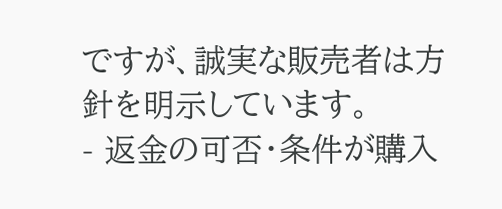ですが、誠実な販売者は方針を明示しています。
- 返金の可否・条件が購入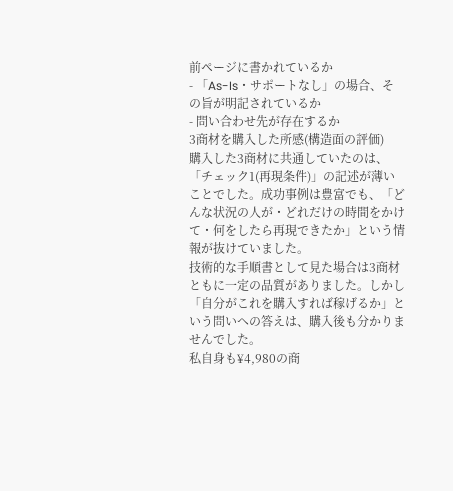前ページに書かれているか
- 「As-Is・サポートなし」の場合、その旨が明記されているか
- 問い合わせ先が存在するか
3商材を購入した所感(構造面の評価)
購入した3商材に共通していたのは、「チェック1(再現条件)」の記述が薄いことでした。成功事例は豊富でも、「どんな状況の人が・どれだけの時間をかけて・何をしたら再現できたか」という情報が抜けていました。
技術的な手順書として見た場合は3商材ともに一定の品質がありました。しかし「自分がこれを購入すれば稼げるか」という問いへの答えは、購入後も分かりませんでした。
私自身も¥4,980の商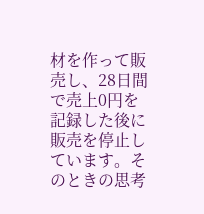材を作って販売し、28日間で売上0円を記録した後に販売を停止しています。そのときの思考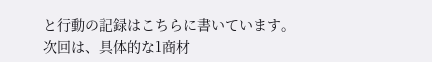と行動の記録はこちらに書いています。
次回は、具体的な1商材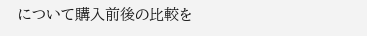について購入前後の比較を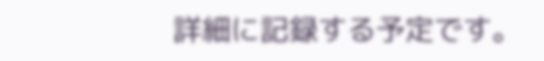詳細に記録する予定です。